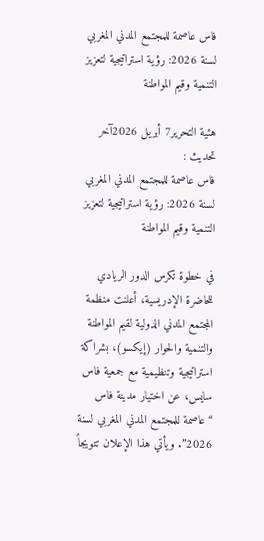فاس عاصمة للمجتمع المدني المغربي لسنة 2026: رؤية استراتيجية لتعزيز التنمية وقيم المواطنة

هئية التحرير7 أبريل 2026آخر تحديث :
فاس عاصمة للمجتمع المدني المغربي لسنة 2026: رؤية استراتيجية لتعزيز التنمية وقيم المواطنة

في خطوة تكرس الدور الريادي للحاضرة الإدريسية، أعلنت منظمة المجتمع المدني الدولية لقيم المواطنة والتنمية والحوار (إيكسو)، بشراكة استراتيجية وتنظيمية مع جمعية فاس سايس، عن اختيار مدينة فاس “عاصمة للمجتمع المدني المغربي لسنة 2026”. ويأتي هذا الإعلان تتويجاً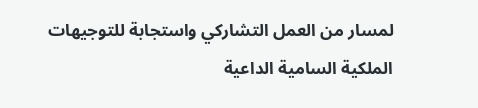لمسار من العمل التشاركي واستجابة للتوجيهات الملكية السامية الداعية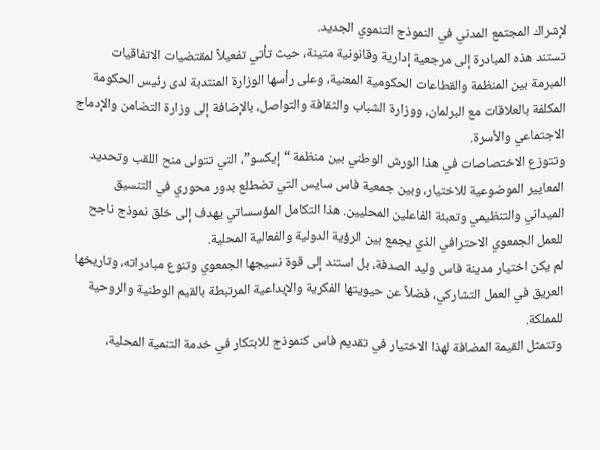لإشراك المجتمع المدني في النموذج التنموي الجديد.
تستند هذه المبادرة إلى مرجعية إدارية وقانونية متينة، حيث تأتي تفعيلاً لمقتضيات الاتفاقيات المبرمة بين المنظمة والقطاعات الحكومية المعنية، وعلى رأسها الوزارة المنتدبة لدى رئيس الحكومة المكلفة بالعلاقات مع البرلمان، ووزارة الشباب والثقافة والتواصل، بالإضافة إلى وزارة التضامن والإدماج الاجتماعي والأسرة.
وتتوزع الاختصاصات في هذا الورش الوطني بين منظمة “إيكسو”، التي تتولى منح اللقب وتحديد المعايير الموضوعية للاختيار، وبين جمعية فاس سايس التي تضطلع بدور محوري في التنسيق الميداني والتنظيمي وتعبئة الفاعلين المحليين. هذا التكامل المؤسساتي يهدف إلى خلق نموذج ناجح للعمل الجمعوي الاحترافي الذي يجمع بين الرؤية الدولية والفعالية المحلية.
لم يكن اختيار مدينة فاس وليد الصدفة، بل استند إلى قوة نسيجها الجمعوي وتنوع مبادراته، وتاريخها العريق في العمل التشاركي، فضلاً عن حيويتها الفكرية والإبداعية المرتبطة بالقيم الوطنية والروحية للمملكة.
وتتمثل القيمة المضافة لهذا الاختيار في تقديم فاس كنموذج للابتكار في خدمة التنمية المحلية،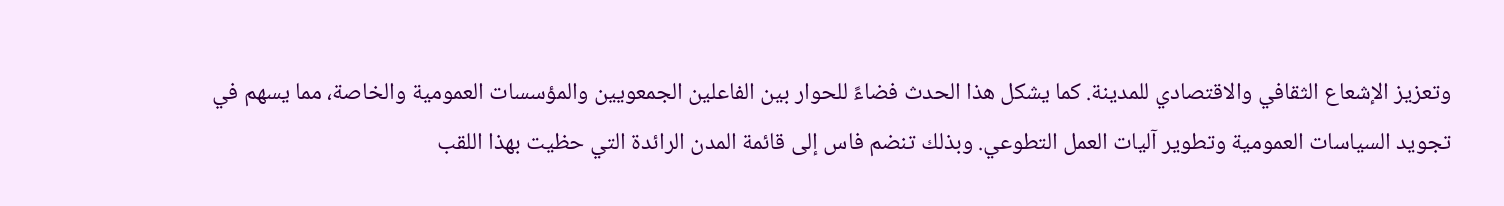وتعزيز الإشعاع الثقافي والاقتصادي للمدينة. كما يشكل هذا الحدث فضاءً للحوار بين الفاعلين الجمعويين والمؤسسات العمومية والخاصة، مما يسهم في تجويد السياسات العمومية وتطوير آليات العمل التطوعي. وبذلك تنضم فاس إلى قائمة المدن الرائدة التي حظيت بهذا اللقب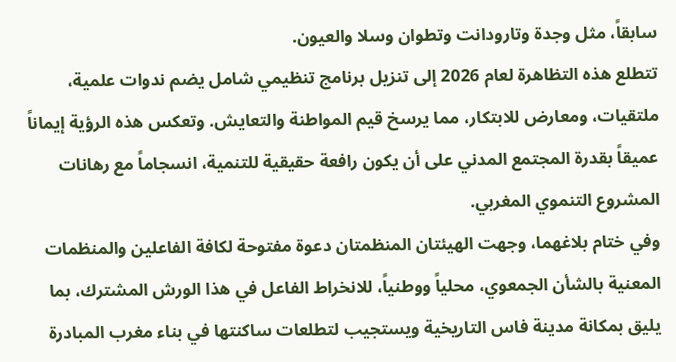سابقاً، مثل وجدة وتارودانت وتطوان وسلا والعيون.
تتطلع هذه التظاهرة لعام 2026 إلى تنزيل برنامج تنظيمي شامل يضم ندوات علمية، ملتقيات، ومعارض للابتكار، مما يرسخ قيم المواطنة والتعايش. وتعكس هذه الرؤية إيماناً عميقاً بقدرة المجتمع المدني على أن يكون رافعة حقيقية للتنمية، انسجاماً مع رهانات المشروع التنموي المغربي.
وفي ختام بلاغهما، وجهت الهيئتان المنظمتان دعوة مفتوحة لكافة الفاعلين والمنظمات المعنية بالشأن الجمعوي، محلياً ووطنياً، للانخراط الفاعل في هذا الورش المشترك، بما يليق بمكانة مدينة فاس التاريخية ويستجيب لتطلعات ساكنتها في بناء مغرب المبادرة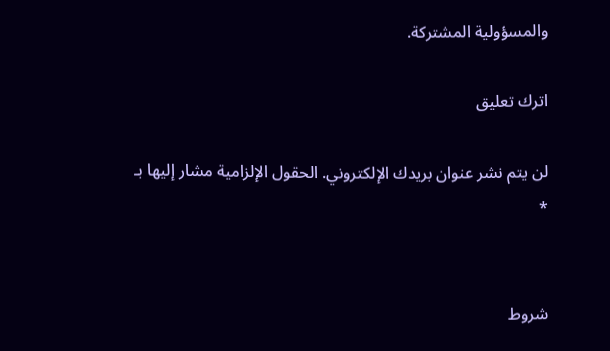والمسؤولية المشتركة.

اترك تعليق

لن يتم نشر عنوان بريدك الإلكتروني. الحقول الإلزامية مشار إليها بـ *


شروط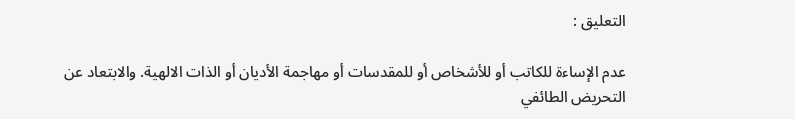التعليق :

عدم الإساءة للكاتب أو للأشخاص أو للمقدسات أو مهاجمة الأديان أو الذات الالهية. والابتعاد عن التحريض الطائفي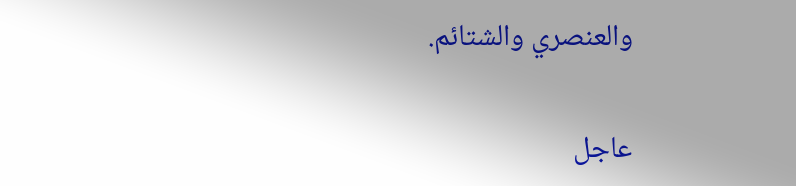والعنصري والشتائم.

عاجل